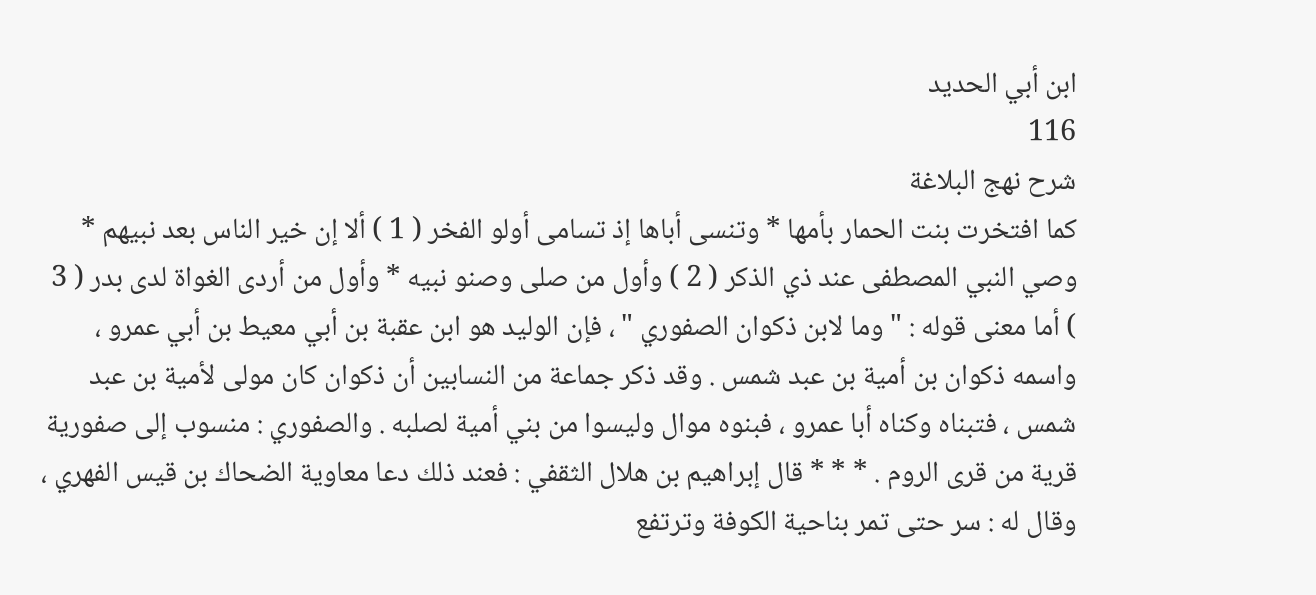ابن أبي الحديد
116
شرح نهج البلاغة
كما افتخرت بنت الحمار بأمها * وتنسى أباها إذ تسامى أولو الفخر ( 1 ) ألا إن خير الناس بعد نبيهم * وصي النبي المصطفى عند ذي الذكر ( 2 ) وأول من صلى وصنو نبيه * وأول من أردى الغواة لدى بدر ( 3 ) أما معنى قوله : " وما لابن ذكوان الصفوري " ، فإن الوليد هو ابن عقبة بن أبي معيط بن أبي عمرو ، واسمه ذكوان بن أمية بن عبد شمس . وقد ذكر جماعة من النسابين أن ذكوان كان مولى لأمية بن عبد شمس ، فتبناه وكناه أبا عمرو ، فبنوه موال وليسوا من بني أمية لصلبه . والصفوري : منسوب إلى صفورية قرية من قرى الروم . * * * قال إبراهيم بن هلال الثقفي : فعند ذلك دعا معاوية الضحاك بن قيس الفهري ، وقال له : سر حتى تمر بناحية الكوفة وترتفع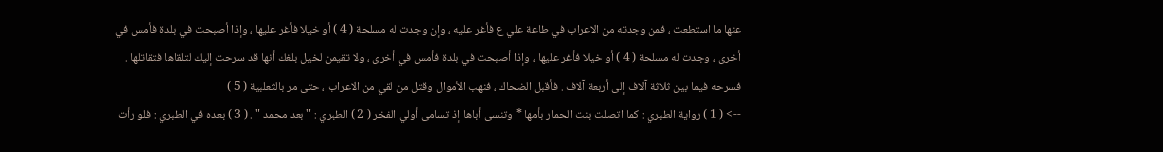عنها ما استطعت ، فمن وجدته من الاعراب في طاعة علي ع فأغر عليه ، وإن وجدت له مسلحة ( 4 ) أو خيلا فأغر عليها ، وإذا أصبحت في بلدة فأمس في أخرى ، وجدت له مسلحة ( 4 ) أو خيلا فأغر عليها ، وإذا أصبحت في بلدة فأمس في أخرى ، ولا تقيمن لخيل بلغك أنها قد سرحت إليك لتلقاها فتقاتلها . فسرحه فيما بين ثلاثة آلاف إلى أربعة آلاف . فأقبل الضحاك ، فنهب الأموال وقتل من لقي من الاعراب ، حتى مر بالثعلبية ( 5 )
--> ( 1 ) رواية الطبري : كما اتصلت بنت الحمار بأمها * وتنسى أباها إذ تسامى أولي الفخر ( 2 ) الطبري : " بعد محمد " . ( 3 ) بعده في الطبري : فلو رأت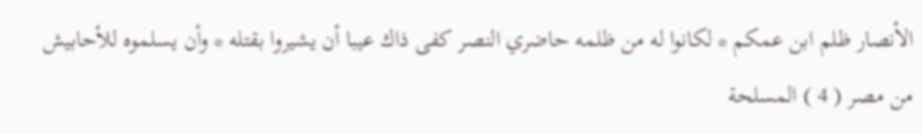الأنصار ظلم ابن عمكم * لكانوا له من ظلمه حاضري النصر كفى ذاك عيبا أن يشيروا بقتله * وأن يسلموه للأحابيش من مصر ( 4 ) المسلحة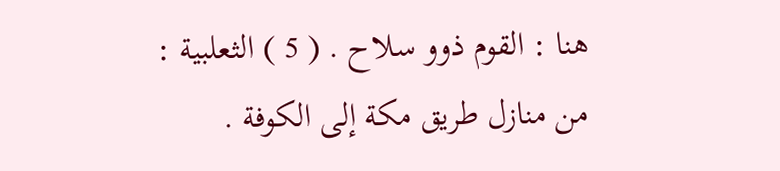هنا : القوم ذوو سلاح . ( 5 ) الثعلبية : من منازل طريق مكة إلى الكوفة .